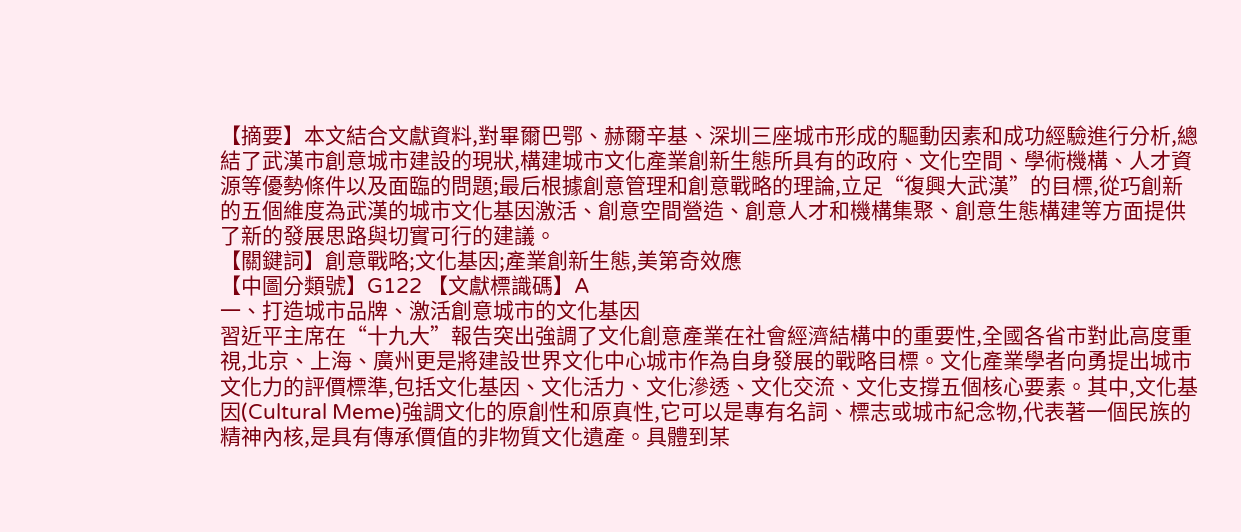【摘要】本文結合文獻資料,對畢爾巴鄂、赫爾辛基、深圳三座城市形成的驅動因素和成功經驗進行分析,總結了武漢市創意城市建設的現狀,構建城市文化產業創新生態所具有的政府、文化空間、學術機構、人才資源等優勢條件以及面臨的問題;最后根據創意管理和創意戰略的理論,立足“復興大武漢”的目標,從巧創新的五個維度為武漢的城市文化基因激活、創意空間營造、創意人才和機構集聚、創意生態構建等方面提供了新的發展思路與切實可行的建議。
【關鍵詞】創意戰略;文化基因;產業創新生態,美第奇效應
【中圖分類號】G122 【文獻標識碼】A
一、打造城市品牌、激活創意城市的文化基因
習近平主席在“十九大”報告突出強調了文化創意產業在社會經濟結構中的重要性,全國各省市對此高度重視,北京、上海、廣州更是將建設世界文化中心城市作為自身發展的戰略目標。文化產業學者向勇提出城市文化力的評價標準,包括文化基因、文化活力、文化滲透、文化交流、文化支撐五個核心要素。其中,文化基因(Cultural Meme)強調文化的原創性和原真性,它可以是專有名詞、標志或城市紀念物,代表著一個民族的精神內核,是具有傳承價值的非物質文化遺產。具體到某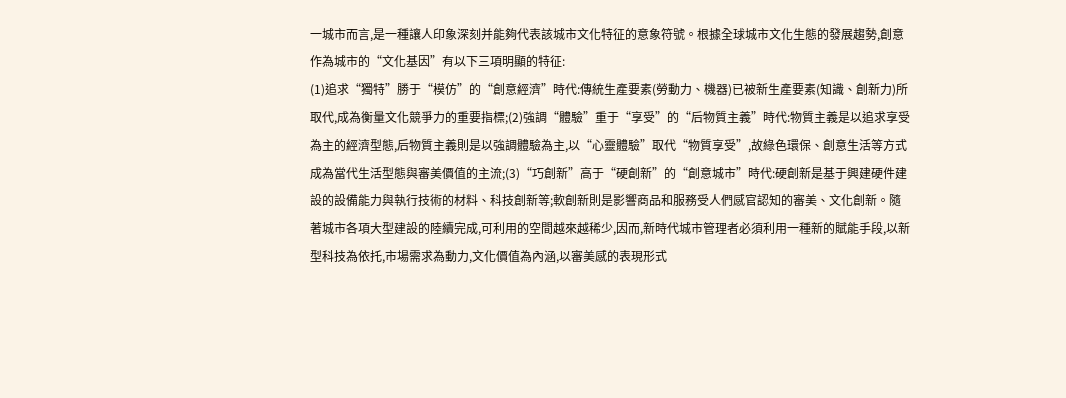一城市而言,是一種讓人印象深刻并能夠代表該城市文化特征的意象符號。根據全球城市文化生態的發展趨勢,創意作為城市的“文化基因”有以下三項明顯的特征:
(1)追求“獨特”勝于“模仿”的“創意經濟”時代:傳統生產要素(勞動力、機器)已被新生產要素(知識、創新力)所取代,成為衡量文化競爭力的重要指標;(2)強調“體驗”重于“享受”的“后物質主義”時代:物質主義是以追求享受為主的經濟型態,后物質主義則是以強調體驗為主,以“心靈體驗”取代“物質享受”,故綠色環保、創意生活等方式成為當代生活型態與審美價值的主流;(3)“巧創新”高于“硬創新”的“創意城市”時代:硬創新是基于興建硬件建設的設備能力與執行技術的材料、科技創新等;軟創新則是影響商品和服務受人們感官認知的審美、文化創新。隨著城市各項大型建設的陸續完成,可利用的空間越來越稀少,因而,新時代城市管理者必須利用一種新的賦能手段,以新型科技為依托,市場需求為動力,文化價值為內涵,以審美感的表現形式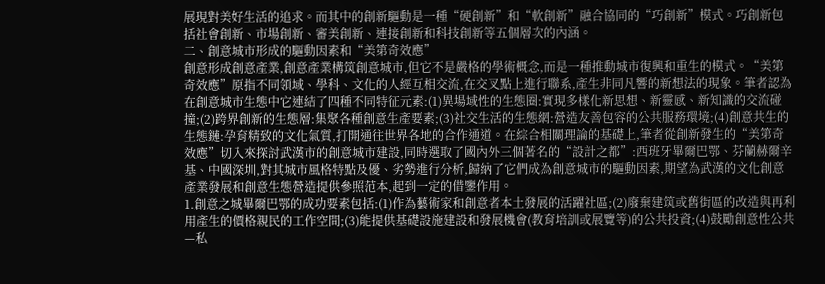展現對美好生活的追求。而其中的創新驅動是一種“硬創新”和“軟創新”融合協同的“巧創新”模式。巧創新包括社會創新、市場創新、審美創新、連接創新和科技創新等五個層次的內涵。
二、創意城市形成的驅動因素和“美第奇效應”
創意形成創意產業,創意產業構筑創意城市,但它不是嚴格的學術概念,而是一種推動城市復興和重生的模式。“美第奇效應”原指不同領域、學科、文化的人經互相交流,在交叉點上進行聯系,產生非同凡響的新想法的現象。筆者認為在創意城市生態中它連結了四種不同特征元素:(1)異場域性的生態圈:實現多樣化新思想、新靈感、新知識的交流碰撞;(2)跨界創新的生態層:集聚各種創意生產要素;(3)社交生活的生態網:營造友善包容的公共服務環境;(4)創意共生的生態鏈:孕育精致的文化氣質,打開通往世界各地的合作通道。在綜合相關理論的基礎上,筆者從創新發生的“美第奇效應”切入來探討武漢市的創意城市建設,同時選取了國內外三個著名的“設計之都”:西班牙畢爾巴鄂、芬蘭赫爾辛基、中國深圳,對其城市風格特點及優、劣勢進行分析,歸納了它們成為創意城市的驅動因素,期望為武漢的文化創意產業發展和創意生態營造提供參照范本,起到一定的借鑒作用。
1.創意之城畢爾巴鄂的成功要素包括:(1)作為藝術家和創意者本土發展的活躍社區;(2)廢棄建筑或舊街區的改造與再利用產生的價格親民的工作空間;(3)能提供基礎設施建設和發展機會(教育培訓或展覽等)的公共投資;(4)鼓勵創意性公共—私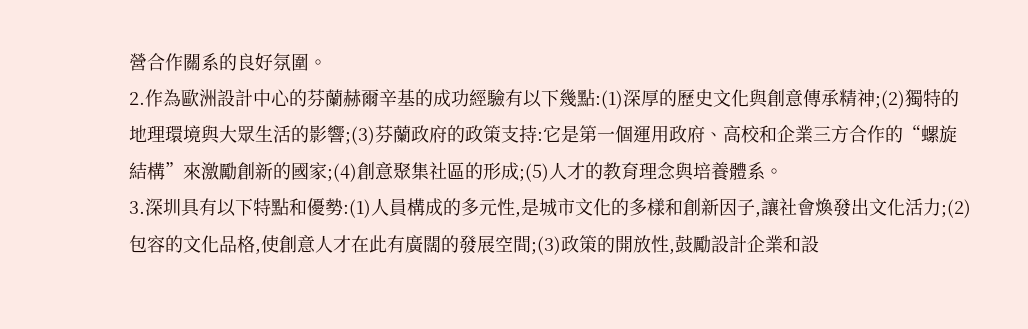營合作關系的良好氛圍。
2.作為歐洲設計中心的芬蘭赫爾辛基的成功經驗有以下幾點:(1)深厚的歷史文化與創意傳承精神;(2)獨特的地理環境與大眾生活的影響;(3)芬蘭政府的政策支持:它是第一個運用政府、高校和企業三方合作的“螺旋結構”來激勵創新的國家;(4)創意聚集社區的形成;(5)人才的教育理念與培養體系。
3.深圳具有以下特點和優勢:(1)人員構成的多元性,是城市文化的多樣和創新因子,讓社會煥發出文化活力;(2)包容的文化品格,使創意人才在此有廣闊的發展空間;(3)政策的開放性,鼓勵設計企業和設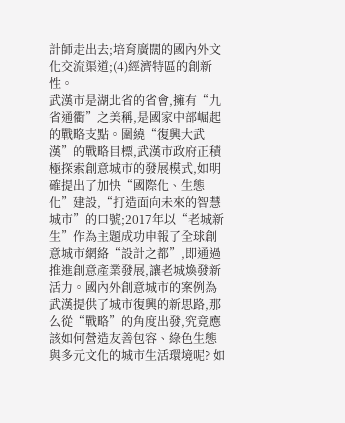計師走出去;培育廣闊的國內外文化交流渠道;(4)經濟特區的創新性。
武漢市是湖北省的省會,擁有“九省通衢”之美稱,是國家中部崛起的戰略支點。圍繞“復興大武漢”的戰略目標,武漢市政府正積極探索創意城市的發展模式,如明確提出了加快“國際化、生態化”建設,“打造面向未來的智慧城市”的口號;2017年以“老城新生”作為主題成功申報了全球創意城市網絡“設計之都”,即通過推進創意產業發展,讓老城煥發新活力。國內外創意城市的案例為武漢提供了城市復興的新思路,那么從“戰略”的角度出發,究竟應該如何營造友善包容、綠色生態與多元文化的城市生活環境呢? 如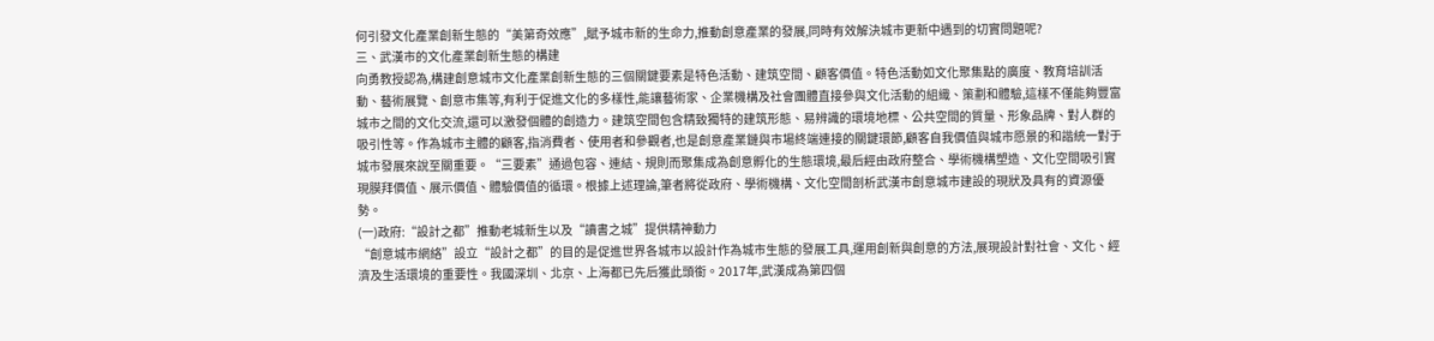何引發文化產業創新生態的“美第奇效應”,賦予城市新的生命力,推動創意產業的發展,同時有效解決城市更新中遇到的切實問題呢?
三、武漢市的文化產業創新生態的構建
向勇教授認為,構建創意城市文化產業創新生態的三個關鍵要素是特色活動、建筑空間、顧客價值。特色活動如文化聚集點的廣度、教育培訓活動、藝術展覽、創意市集等,有利于促進文化的多樣性,能讓藝術家、企業機構及社會團體直接參與文化活動的組織、策劃和體驗,這樣不僅能夠豐富城市之間的文化交流,還可以激發個體的創造力。建筑空間包含精致獨特的建筑形態、易辨識的環境地標、公共空間的質量、形象品牌、對人群的吸引性等。作為城市主體的顧客,指消費者、使用者和參觀者,也是創意產業鏈與市場終端連接的關鍵環節,顧客自我價值與城市愿景的和諧統一對于城市發展來說至關重要。“三要素”通過包容、連結、規則而聚集成為創意孵化的生態環境,最后經由政府整合、學術機構塑造、文化空間吸引實現膜拜價值、展示價值、體驗價值的循環。根據上述理論,筆者將從政府、學術機構、文化空間剖析武漢市創意城市建設的現狀及具有的資源優勢。
(一)政府:“設計之都”推動老城新生以及“讀書之城”提供精神動力
“創意城市網絡”設立“設計之都”的目的是促進世界各城市以設計作為城市生態的發展工具,運用創新與創意的方法,展現設計對社會、文化、經濟及生活環境的重要性。我國深圳、北京、上海都已先后獲此頭銜。2017年,武漢成為第四個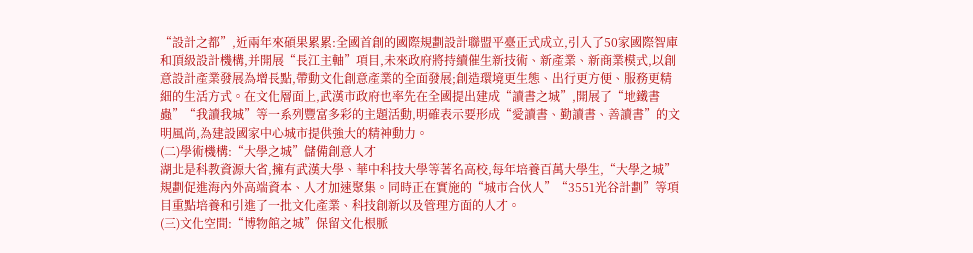“設計之都”,近兩年來碩果累累:全國首創的國際規劃設計聯盟平臺正式成立,引入了50家國際智庫和頂級設計機構,并開展“長江主軸”項目,未來政府將持續催生新技術、新產業、新商業模式,以創意設計產業發展為增長點,帶動文化創意產業的全面發展;創造環境更生態、出行更方便、服務更精細的生活方式。在文化層面上,武漢市政府也率先在全國提出建成“讀書之城”,開展了“地鐵書蟲”“我讀我城”等一系列豐富多彩的主題活動,明確表示要形成“愛讀書、勤讀書、善讀書”的文明風尚,為建設國家中心城市提供強大的精神動力。
(二)學術機構:“大學之城”儲備創意人才
湖北是科教資源大省,擁有武漢大學、華中科技大學等著名高校,每年培養百萬大學生,“大學之城”規劃促進海內外高端資本、人才加速聚集。同時正在實施的“城市合伙人”“3551光谷計劃”等項目重點培養和引進了一批文化產業、科技創新以及管理方面的人才。
(三)文化空間:“博物館之城”保留文化根脈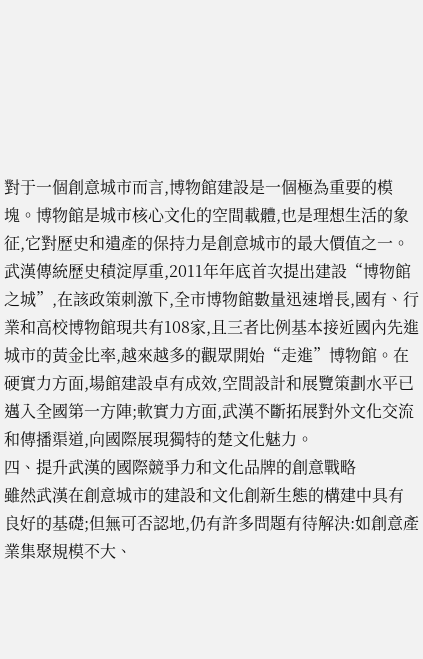對于一個創意城市而言,博物館建設是一個極為重要的模塊。博物館是城市核心文化的空間載體,也是理想生活的象征,它對歷史和遺產的保持力是創意城市的最大價值之一。武漢傳統歷史積淀厚重,2011年年底首次提出建設“博物館之城”,在該政策刺激下,全市博物館數量迅速增長,國有、行業和高校博物館現共有108家,且三者比例基本接近國內先進城市的黃金比率,越來越多的觀眾開始“走進”博物館。在硬實力方面,場館建設卓有成效,空間設計和展覽策劃水平已邁入全國第一方陣;軟實力方面,武漢不斷拓展對外文化交流和傳播渠道,向國際展現獨特的楚文化魅力。
四、提升武漢的國際競爭力和文化品牌的創意戰略
雖然武漢在創意城市的建設和文化創新生態的構建中具有良好的基礎;但無可否認地,仍有許多問題有待解決:如創意產業集聚規模不大、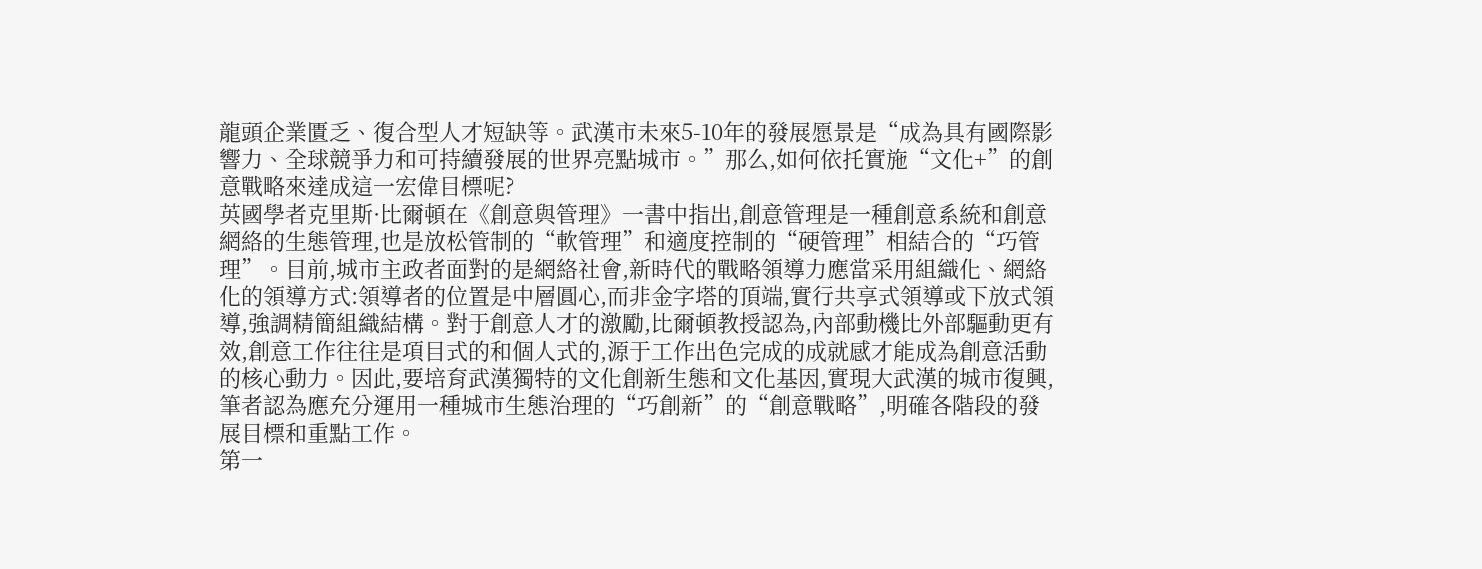龍頭企業匱乏、復合型人才短缺等。武漢市未來5-10年的發展愿景是“成為具有國際影響力、全球競爭力和可持續發展的世界亮點城市。”那么,如何依托實施“文化+”的創意戰略來達成這一宏偉目標呢?
英國學者克里斯·比爾頓在《創意與管理》一書中指出,創意管理是一種創意系統和創意網絡的生態管理,也是放松管制的“軟管理”和適度控制的“硬管理”相結合的“巧管理”。目前,城市主政者面對的是網絡社會,新時代的戰略領導力應當采用組織化、網絡化的領導方式:領導者的位置是中層圓心,而非金字塔的頂端,實行共享式領導或下放式領導,強調精簡組織結構。對于創意人才的激勵,比爾頓教授認為,內部動機比外部驅動更有效,創意工作往往是項目式的和個人式的,源于工作出色完成的成就感才能成為創意活動的核心動力。因此,要培育武漢獨特的文化創新生態和文化基因,實現大武漢的城市復興,筆者認為應充分運用一種城市生態治理的“巧創新”的“創意戰略”,明確各階段的發展目標和重點工作。
第一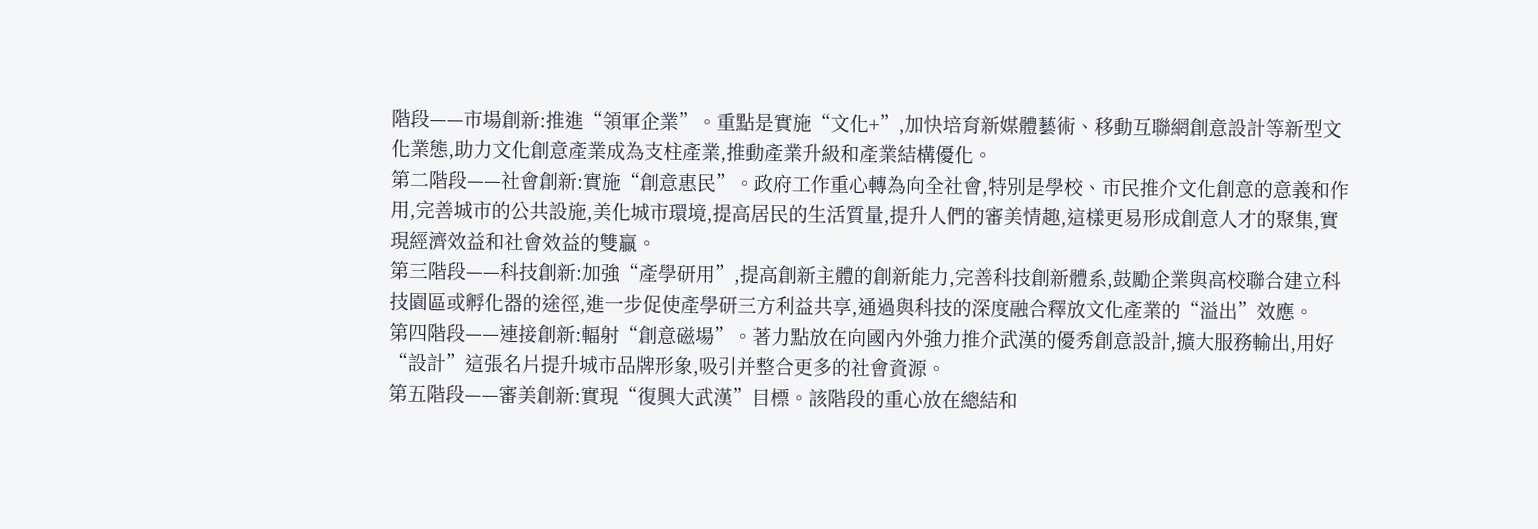階段——市場創新:推進“領軍企業”。重點是實施“文化+”,加快培育新媒體藝術、移動互聯網創意設計等新型文化業態,助力文化創意產業成為支柱產業,推動產業升級和產業結構優化。
第二階段——社會創新:實施“創意惠民”。政府工作重心轉為向全社會,特別是學校、市民推介文化創意的意義和作用,完善城市的公共設施,美化城市環境,提高居民的生活質量,提升人們的審美情趣,這樣更易形成創意人才的聚集,實現經濟效益和社會效益的雙贏。
第三階段——科技創新:加強“產學研用”,提高創新主體的創新能力,完善科技創新體系,鼓勵企業與高校聯合建立科技園區或孵化器的途徑,進一步促使產學研三方利益共享,通過與科技的深度融合釋放文化產業的“溢出”效應。
第四階段——連接創新:輻射“創意磁場”。著力點放在向國內外強力推介武漢的優秀創意設計,擴大服務輸出,用好“設計”這張名片提升城市品牌形象,吸引并整合更多的社會資源。
第五階段——審美創新:實現“復興大武漢”目標。該階段的重心放在總結和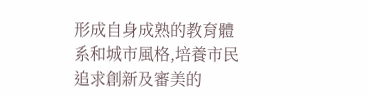形成自身成熟的教育體系和城市風格,培養市民追求創新及審美的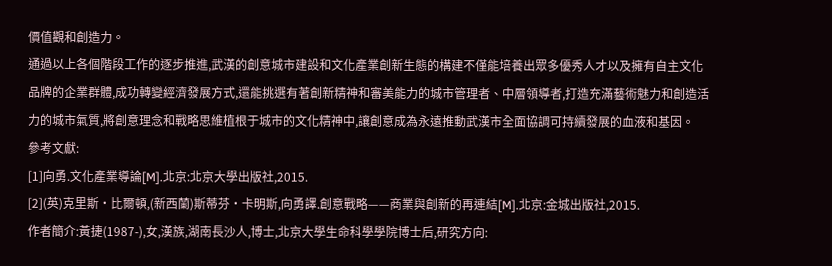價值觀和創造力。
通過以上各個階段工作的逐步推進,武漢的創意城市建設和文化產業創新生態的構建不僅能培養出眾多優秀人才以及擁有自主文化品牌的企業群體,成功轉變經濟發展方式,還能挑選有著創新精神和審美能力的城市管理者、中層領導者,打造充滿藝術魅力和創造活力的城市氣質,將創意理念和戰略思維植根于城市的文化精神中,讓創意成為永遠推動武漢市全面協調可持續發展的血液和基因。
參考文獻:
[1]向勇.文化產業導論[M].北京:北京大學出版社,2015.
[2](英)克里斯·比爾頓,(新西蘭)斯蒂芬·卡明斯,向勇譯.創意戰略——商業與創新的再連結[M].北京:金城出版社,2015.
作者簡介:黃捷(1987-),女,漢族,湖南長沙人,博士,北京大學生命科學學院博士后,研究方向: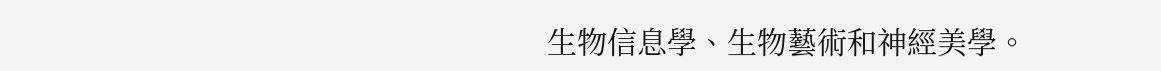生物信息學、生物藝術和神經美學。